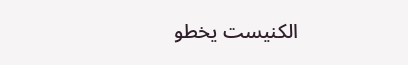الكنيست يخطو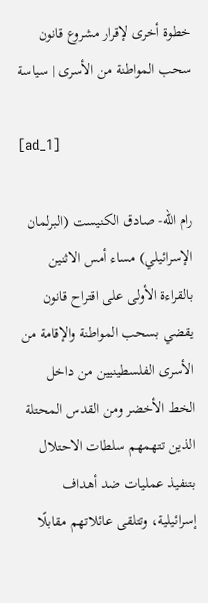خطوة أخرى لإقرار مشروع قانون سحب المواطنة من الأسرى | سياسة

[ad_1]

رام الله- صادق الكنيست (البرلمان الإسرائيلي) مساء أمس الاثنين بالقراءة الأولى على اقتراح قانون يقضي بسحب المواطنة والإقامة من الأسرى الفلسطينيين من داخل الخط الأخضر ومن القدس المحتلة الذين تتهمهم سلطات الاحتلال بتنفيذ عمليات ضد أهداف إسرائيلية، وتتلقى عائلاتهم مقابلًا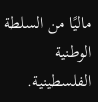ماليًا من السلطة الوطنية الفلسطينية.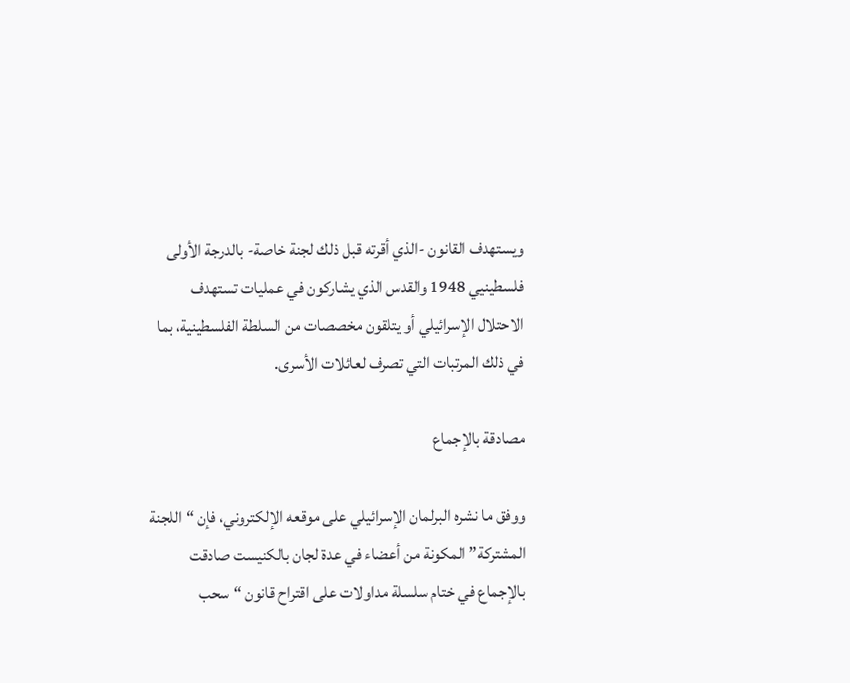ويستهدف القانون -الذي أقرته قبل ذلك لجنة خاصة- بالدرجة الأولى فلسطينيي 1948 والقدس الذي يشاركون في عمليات تستهدف الاحتلال الإسرائيلي أو يتلقون مخصصات من السلطة الفلسطينية، بما في ذلك المرتبات التي تصرف لعائلات الأسرى.

مصادقة بالإجماع

ووفق ما نشره البرلمان الإسرائيلي على موقعه الإلكتروني، فإن “اللجنة المشتركة” المكونة من أعضاء في عدة لجان بالكنيست صادقت بالإجماع في ختام سلسلة مداولات على اقتراح قانون “سحب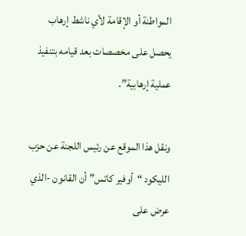المواطنة أو الإقامة لأي ناشط إرهاب يحصل على مخصصات بعد قيامه بتنفيذ عملية إرهابية”.

ونقل هذا الموقع عن رئيس اللجنة عن حزب الليكود “أوفير كاتس” أن القانون -الذي عرض على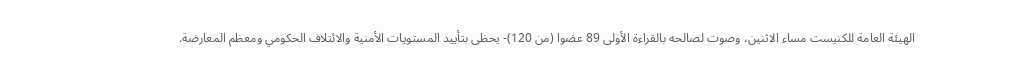الهيئة العامة للكنيست مساء الاثنين، وصوت لصالحه بالقراءة الأولى 89 عضوا (من 120)- يحظى بتأييد المستويات الأمنية والائتلاف الحكومي ومعظم المعارضة.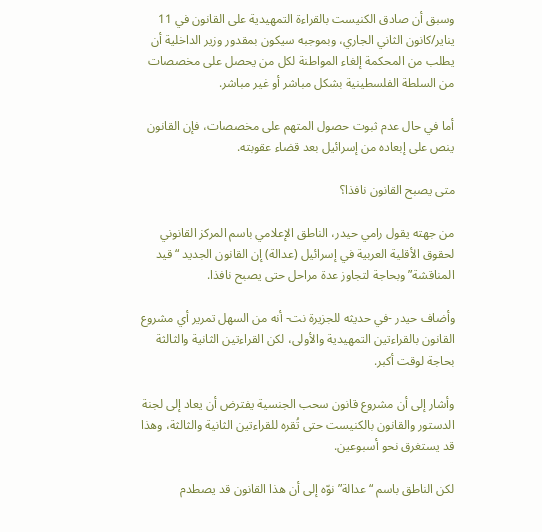وسبق أن صادق الكنيست بالقراءة التمهيدية على القانون في 11 يناير/كانون الثاني الجاري، وبموجبه سيكون بمقدور وزير الداخلية أن يطلب من المحكمة إلغاء المواطنة لكل من يحصل على مخصصات من السلطة الفلسطينية بشكل مباشر أو غير مباشر.

أما في حال عدم ثبوت حصول المتهم على مخصصات، فإن القانون ينص على إبعاده من إسرائيل بعد قضاء عقوبته.

متى يصبح القانون نافذا؟

من جهته يقول رامي حيدر، الناطق الإعلامي باسم المركز القانوني لحقوق الأقلية العربية في إسرائيل (عدالة) إن القانون الجديد “قيد المناقشة” وبحاجة لتجاوز عدة مراحل حتى يصبح نافذا.

وأضاف حيدر -في حديثه للجزيرة نت- أنه من السهل تمرير أي مشروع القانون بالقراءتين التمهيدية والأولى، لكن القراءتين الثانية والثالثة بحاجة لوقت أكبر.

وأشار إلى أن مشروع قانون سحب الجنسية يفترض أن يعاد إلى لجنة الدستور والقانون بالكنيست حتى تُقره للقراءتين الثانية والثالثة، وهذا قد يستغرق نحو أسبوعين.

لكن الناطق باسم “عدالة” نوّه إلى أن هذا القانون قد يصطدم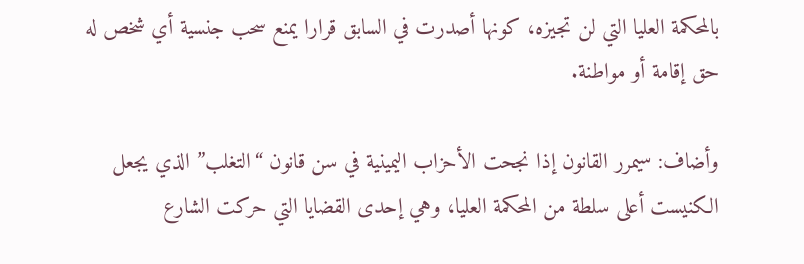بالمحكمة العليا التي لن تجيزه، كونها أصدرت في السابق قرارا يمنع سحب جنسية أي شخص له حق إقامة أو مواطنة.

وأضاف: سيمرر القانون إذا نجحت الأحزاب اليمينية في سن قانون “التغلب” الذي يجعل الكنيست أعلى سلطة من المحكمة العليا، وهي إحدى القضايا التي حركت الشارع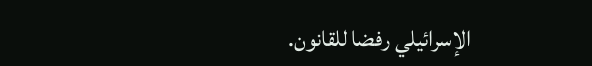الإسرائيلي رفضا للقانون.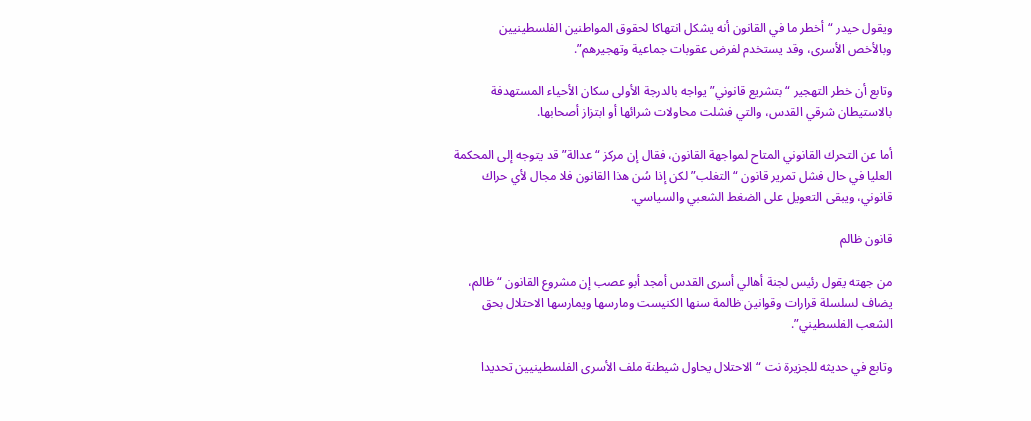ويقول حيدر “أخطر ما في القانون أنه يشكل انتهاكا لحقوق المواطنين الفلسطينيين وبالأخص الأسرى، وقد يستخدم لفرض عقوبات جماعية وتهجيرهم”.

وتابع أن خطر التهجير “بتشريع قانوني” يواجه بالدرجة الأولى سكان الأحياء المستهدفة بالاستيطان شرقي القدس، والتي فشلت محاولات شرائها أو ابتزاز أصحابها.

أما عن التحرك القانوني المتاح لمواجهة القانون، فقال إن مركز “عدالة” قد يتوجه إلى المحكمة العليا في حال فشل تمرير قانون “التغلب” لكن إذا سُن هذا القانون فلا مجال لأي حراك قانوني، ويبقى التعويل على الضغط الشعبي والسياسي.

قانون ظالم

من جهته يقول رئيس لجنة أهالي أسرى القدس أمجد أبو عصب إن مشروع القانون “ظالم، يضاف لسلسلة قرارات وقوانين ظالمة سنها الكنيست ومارسها ويمارسها الاحتلال بحق الشعب الفلسطيني”.

وتابع في حديثه للجزيرة نت “الاحتلال يحاول شيطنة ملف الأسرى الفلسطينيين تحديدا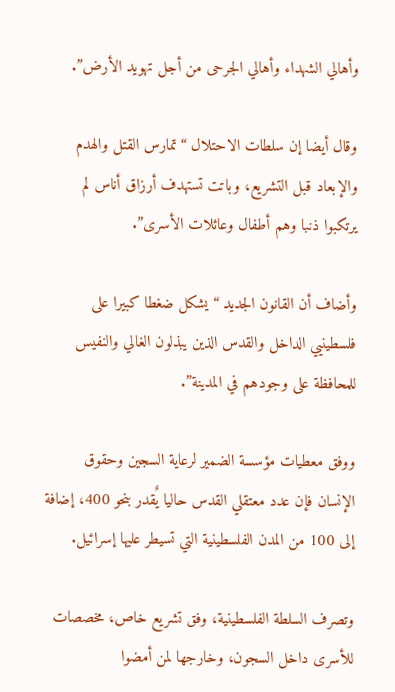وأهالي الشهداء وأهالي الجرحى من أجل تهويد الأرض”.

وقال أيضا إن سلطات الاحتلال “تمارس القتل والهدم والإبعاد قبل التشريع، وباتت تستهدف أرزاق أناس لم يرتكبوا ذنبا وهم أطفال وعائلات الأسرى”.

وأضاف أن القانون الجديد “يشكل ضغطا كبيرا على فلسطينيي الداخل والقدس الذين يبذلون الغالي والنفيس للمحافظة على وجودهم في المدينة”.

ووفق معطيات مؤسسة الضمير لرعاية السجين وحقوق الإنسان فإن عدد معتقلي القدس حاليا يٌقدر بنحو 400، إضافة إلى 100 من المدن الفلسطينية التي تسيطر عليها إسرائيل.

وتصرف السلطة الفلسطينية، وفق تشريع خاص، مخصصات للأسرى داخل السجون، وخارجها لمن أمضوا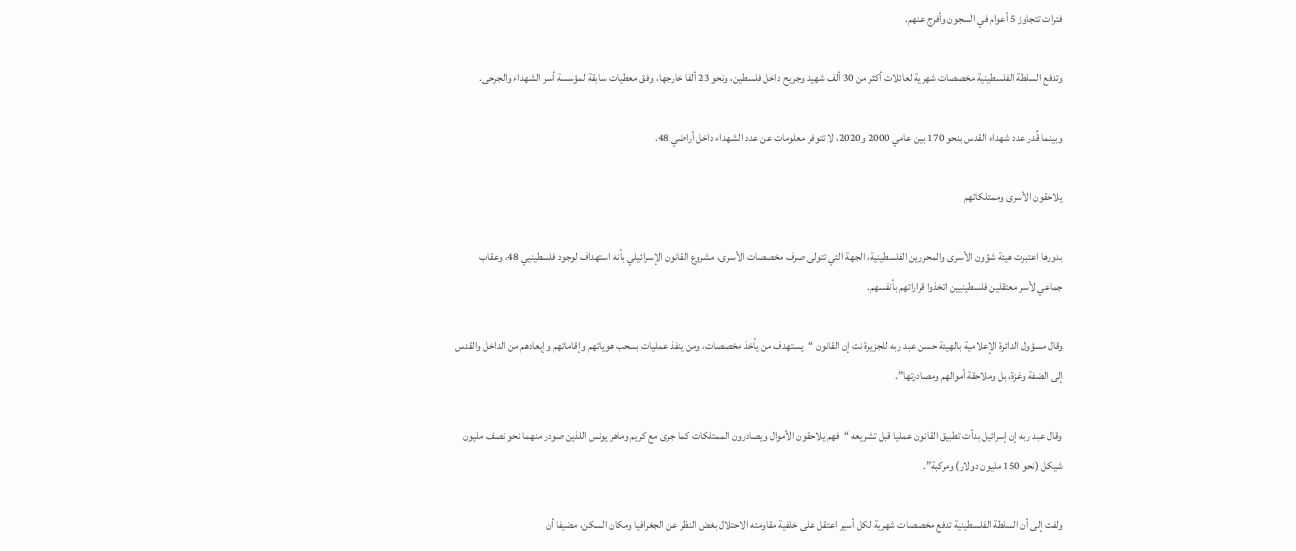فترات تتجاوز 5 أعوام في السجون وأفرج عنهم.

وتدفع السلطة الفلسطينية مخصصات شهرية لعائلات أكثر من 30 ألف شهيد وجريح داخل فلسطين، ونحو 23 ألفا خارجها، وفق معطيات سابقة لمؤسسة أسر الشهداء والجرحى.

وبينما قُدر عدد شهداء القدس بنحو 170 بين عامي 2000 و2020، لا تتوفر معلومات عن عدد الشهداء داخل أراضي 48.

يلاحقون الأسرى وممتلكاتهم

بدورها اعتبرت هيئة شؤون الأسرى والمحررين الفلسطينية، الجهة التي تتولى صرف مخصصات الأسرى، مشروع القانون الإسرائيلي بأنه استهداف لوجود فلسطينيي 48، وعقاب جماعي لأسر معتقلين فلسطينيين اتخذوا قراراتهم بأنفسهم.

وقال مسؤول الدائرة الإعلامية بالهيئة حسن عبد ربه للجزيرة نت إن القانون “يستهدف من يأخذ مخصصات، ومن ينفذ عمليات بسحب هوياتهم وإقاماتهم وإبعادهم من الداخل والقدس إلى الضفة وغزة، بل وملاحقة أموالهم ومصادرتها”.

وقال عبد ربه إن إسرائيل بدأت تطبيق القانون عمليا قبل تشريعه “فهم يلاحقون الأموال ويصادرون الممتلكات كما جرى مع كريم وماهر يونس اللذين صودر منهما نحو نصف مليون شيكل (نحو 150 مليون دولار) ومركبة”.

ولفت إلى أن السلطة الفلسطينية تدفع مخصصات شهرية لكل أسير اعتقل على خلفية مقاومته الاحتلال بغض النظر عن الجغرافيا ومكان السكن، مضيفا أن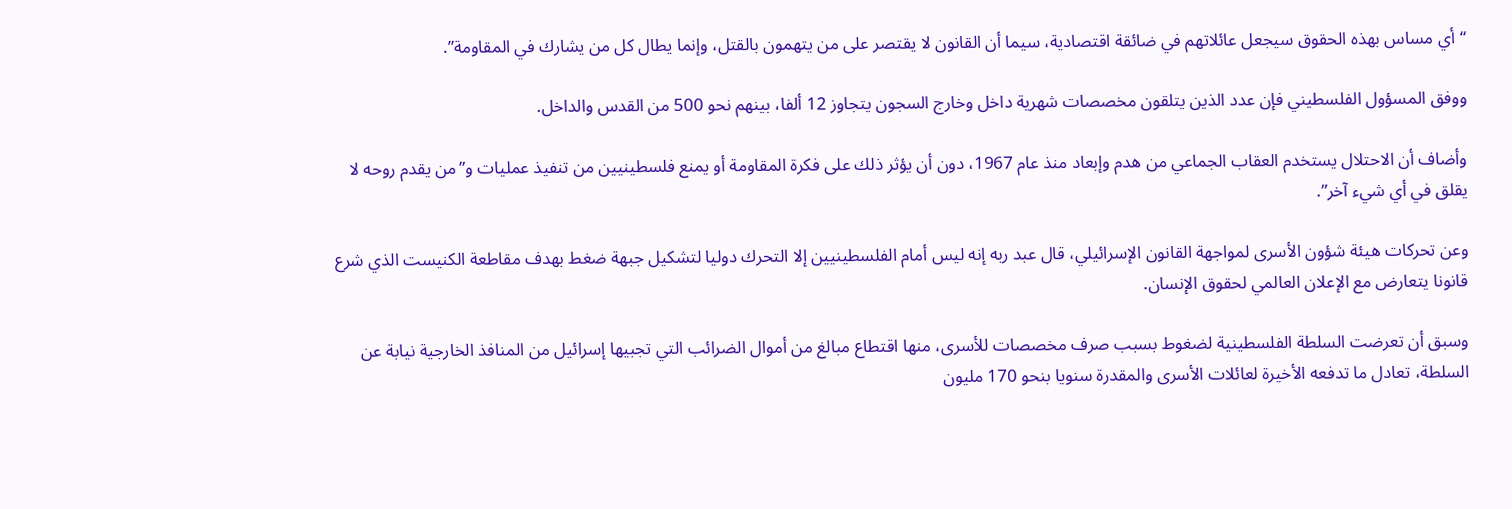“أي مساس بهذه الحقوق سيجعل عائلاتهم في ضائقة اقتصادية، سيما أن القانون لا يقتصر على من يتهمون بالقتل، وإنما يطال كل من يشارك في المقاومة”.

ووفق المسؤول الفلسطيني فإن عدد الذين يتلقون مخصصات شهرية داخل وخارج السجون يتجاوز 12 ألفا، بينهم نحو 500 من القدس والداخل.

وأضاف أن الاحتلال يستخدم العقاب الجماعي من هدم وإبعاد منذ عام 1967، دون أن يؤثر ذلك على فكرة المقاومة أو يمنع فلسطينيين من تنفيذ عمليات و”من يقدم روحه لا يقلق في أي شيء آخر”.

وعن تحركات هيئة شؤون الأسرى لمواجهة القانون الإسرائيلي، قال عبد ربه إنه ليس أمام الفلسطينيين إلا التحرك دوليا لتشكيل جبهة ضغط بهدف مقاطعة الكنيست الذي شرع قانونا يتعارض مع الإعلان العالمي لحقوق الإنسان.

وسبق أن تعرضت السلطة الفلسطينية لضغوط بسبب صرف مخصصات للأسرى، منها اقتطاع مبالغ من أموال الضرائب التي تجبيها إسرائيل من المنافذ الخارجية نيابة عن السلطة، تعادل ما تدفعه الأخيرة لعائلات الأسرى والمقدرة سنويا بنحو 170 مليون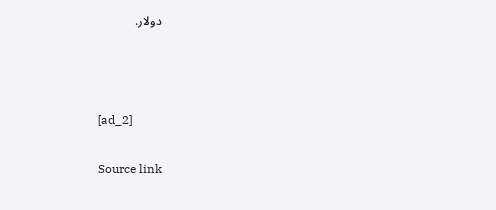دولار.



[ad_2]

Source link